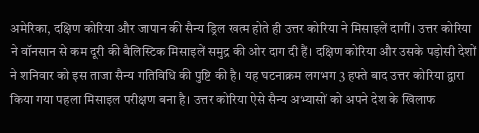अमेरिका, दक्षिण कोरिया और जापान की सैन्य ड्रिल खत्म होते ही उत्तर कोरिया ने मिसाइलें दागीं। उत्तर कोरिया ने वॉनसान से कम दूरी की बैलिस्टिक मिसाइलें समुद्र की ओर दाग दी हैं। दक्षिण कोरिया और उसके पड़ोसी देशों ने शनिवार को इस ताजा सैन्य गतिविधि की पुष्टि की है। यह घटनाक्रम लगभग 3 हफ्ते बाद उत्तर कोरिया द्वारा किया गया पहला मिसाइल परीक्षण बना है। उत्तर कोरिया ऐसे सैन्य अभ्यासों को अपने देश के खिलाफ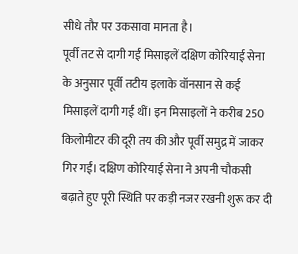सीधे तौर पर उकसावा मानता है।
पूर्वी तट से दागी गईं मिसाइलें दक्षिण कोरियाई सेना के अनुसार पूर्वी तटीय इलाके वॉनसान से कई मिसाइलें दागी गईं थीं। इन मिसाइलों ने करीब 250 किलोमीटर की दूरी तय की और पूर्वी समुद्र में जाकर गिर गईं। दक्षिण कोरियाई सेना ने अपनी चौकसी बढ़ाते हुए पूरी स्थिति पर कड़ी नजर रखनी शुरू कर दी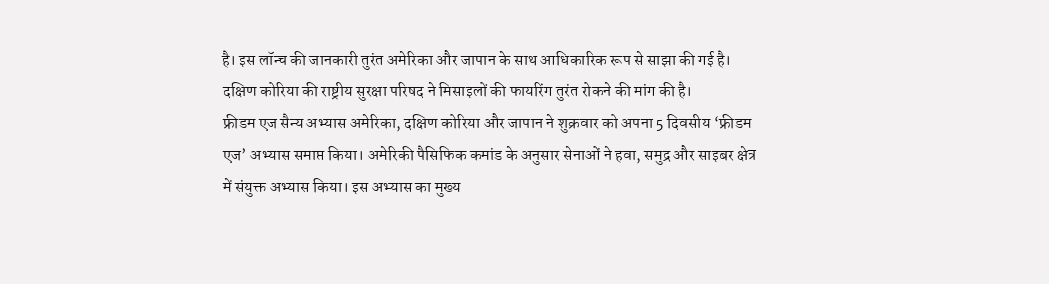है। इस लॉन्च की जानकारी तुरंत अमेरिका और जापान के साथ आधिकारिक रूप से साझा की गई है। दक्षिण कोरिया की राष्ट्रीय सुरक्षा परिषद ने मिसाइलों की फायरिंग तुरंत रोकने की मांग की है।
फ्रीडम एज सैन्य अभ्यास अमेरिका, दक्षिण कोरिया और जापान ने शुक्रवार को अपना 5 दिवसीय ‘फ्रीडम एज’ अभ्यास समाप्त किया। अमेरिकी पैसिफिक कमांड के अनुसार सेनाओं ने हवा, समुद्र और साइबर क्षेत्र में संयुक्त अभ्यास किया। इस अभ्यास का मुख्य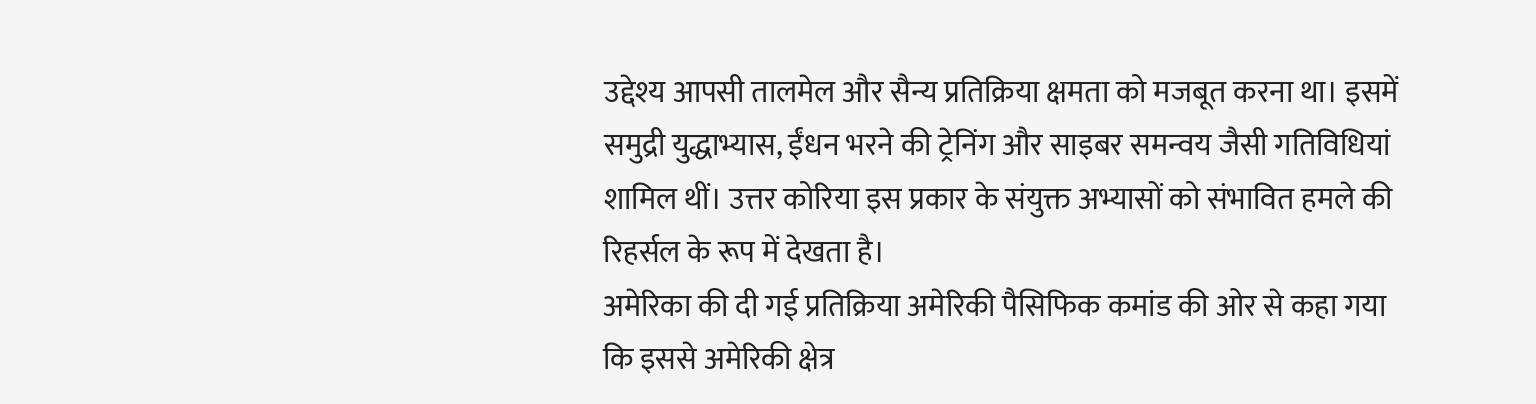उद्देश्य आपसी तालमेल और सैन्य प्रतिक्रिया क्षमता को मजबूत करना था। इसमें समुद्री युद्धाभ्यास, ईंधन भरने की ट्रेनिंग और साइबर समन्वय जैसी गतिविधियां शामिल थीं। उत्तर कोरिया इस प्रकार के संयुक्त अभ्यासों को संभावित हमले की रिहर्सल के रूप में देखता है।
अमेरिका की दी गई प्रतिक्रिया अमेरिकी पैसिफिक कमांड की ओर से कहा गया कि इससे अमेरिकी क्षेत्र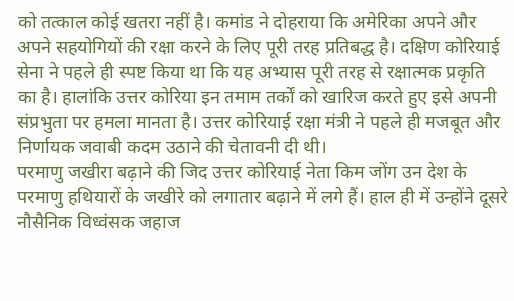को तत्काल कोई खतरा नहीं है। कमांड ने दोहराया कि अमेरिका अपने और अपने सहयोगियों की रक्षा करने के लिए पूरी तरह प्रतिबद्ध है। दक्षिण कोरियाई सेना ने पहले ही स्पष्ट किया था कि यह अभ्यास पूरी तरह से रक्षात्मक प्रकृति का है। हालांकि उत्तर कोरिया इन तमाम तर्कों को खारिज करते हुए इसे अपनी संप्रभुता पर हमला मानता है। उत्तर कोरियाई रक्षा मंत्री ने पहले ही मजबूत और निर्णायक जवाबी कदम उठाने की चेतावनी दी थी।
परमाणु जखीरा बढ़ाने की जिद उत्तर कोरियाई नेता किम जोंग उन देश के परमाणु हथियारों के जखीरे को लगातार बढ़ाने में लगे हैं। हाल ही में उन्होंने दूसरे नौसैनिक विध्वंसक जहाज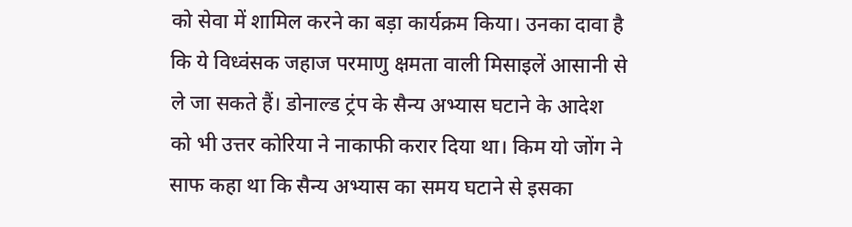को सेवा में शामिल करने का बड़ा कार्यक्रम किया। उनका दावा है कि ये विध्वंसक जहाज परमाणु क्षमता वाली मिसाइलें आसानी से ले जा सकते हैं। डोनाल्ड ट्रंप के सैन्य अभ्यास घटाने के आदेश को भी उत्तर कोरिया ने नाकाफी करार दिया था। किम यो जोंग ने साफ कहा था कि सैन्य अभ्यास का समय घटाने से इसका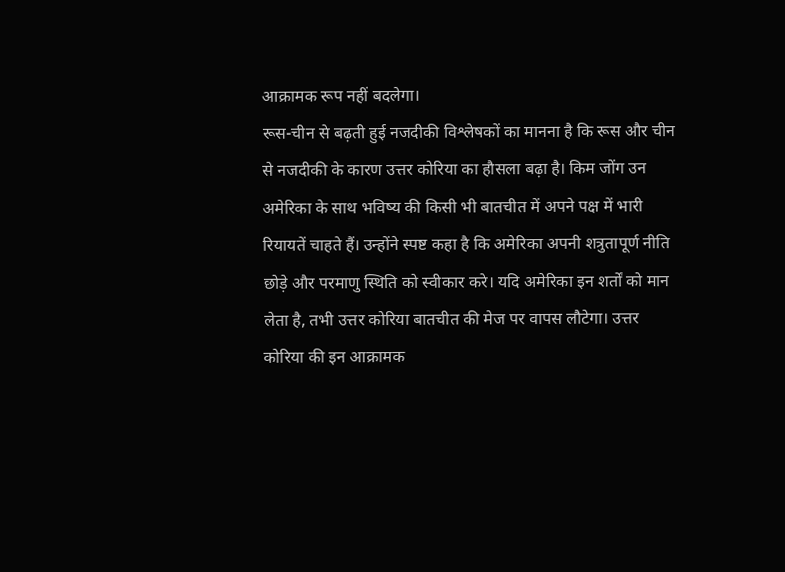आक्रामक रूप नहीं बदलेगा।
रूस-चीन से बढ़ती हुई नजदीकी विश्लेषकों का मानना है कि रूस और चीन से नजदीकी के कारण उत्तर कोरिया का हौसला बढ़ा है। किम जोंग उन अमेरिका के साथ भविष्य की किसी भी बातचीत में अपने पक्ष में भारी रियायतें चाहते हैं। उन्होंने स्पष्ट कहा है कि अमेरिका अपनी शत्रुतापूर्ण नीति छोड़े और परमाणु स्थिति को स्वीकार करे। यदि अमेरिका इन शर्तों को मान लेता है, तभी उत्तर कोरिया बातचीत की मेज पर वापस लौटेगा। उत्तर कोरिया की इन आक्रामक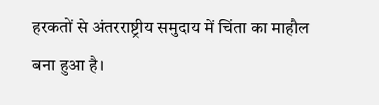हरकतों से अंतरराष्ट्रीय समुदाय में चिंता का माहौल बना हुआ है।